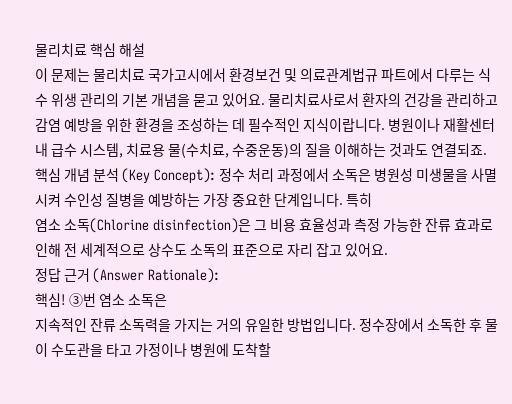물리치료 핵심 해설
이 문제는 물리치료 국가고시에서 환경보건 및 의료관계법규 파트에서 다루는 식수 위생 관리의 기본 개념을 묻고 있어요. 물리치료사로서 환자의 건강을 관리하고 감염 예방을 위한 환경을 조성하는 데 필수적인 지식이랍니다. 병원이나 재활센터 내 급수 시스템, 치료용 물(수치료, 수중운동)의 질을 이해하는 것과도 연결되죠.
핵심 개념 분석 (Key Concept): 정수 처리 과정에서 소독은 병원성 미생물을 사멸시켜 수인성 질병을 예방하는 가장 중요한 단계입니다. 특히
염소 소독(Chlorine disinfection)은 그 비용 효율성과 측정 가능한 잔류 효과로 인해 전 세계적으로 상수도 소독의 표준으로 자리 잡고 있어요.
정답 근거 (Answer Rationale):
핵심! ③번 염소 소독은
지속적인 잔류 소독력을 가지는 거의 유일한 방법입니다. 정수장에서 소독한 후 물이 수도관을 타고 가정이나 병원에 도착할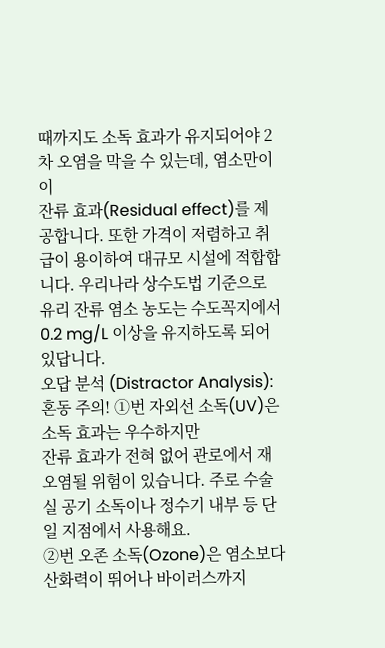때까지도 소독 효과가 유지되어야 2차 오염을 막을 수 있는데, 염소만이 이
잔류 효과(Residual effect)를 제공합니다. 또한 가격이 저렴하고 취급이 용이하여 대규모 시설에 적합합니다. 우리나라 상수도법 기준으로 유리 잔류 염소 농도는 수도꼭지에서
0.2 mg/L 이상을 유지하도록 되어 있답니다.
오답 분석 (Distractor Analysis):
혼동 주의! ①번 자외선 소독(UV)은 소독 효과는 우수하지만
잔류 효과가 전혀 없어 관로에서 재오염될 위험이 있습니다. 주로 수술실 공기 소독이나 정수기 내부 등 단일 지점에서 사용해요.
②번 오존 소독(Ozone)은 염소보다 산화력이 뛰어나 바이러스까지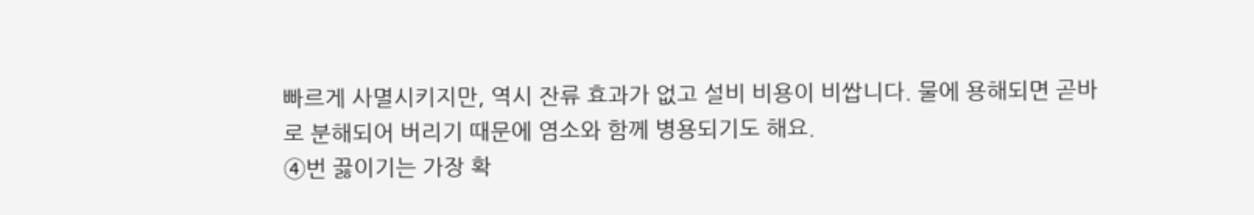빠르게 사멸시키지만, 역시 잔류 효과가 없고 설비 비용이 비쌉니다. 물에 용해되면 곧바로 분해되어 버리기 때문에 염소와 함께 병용되기도 해요.
④번 끓이기는 가장 확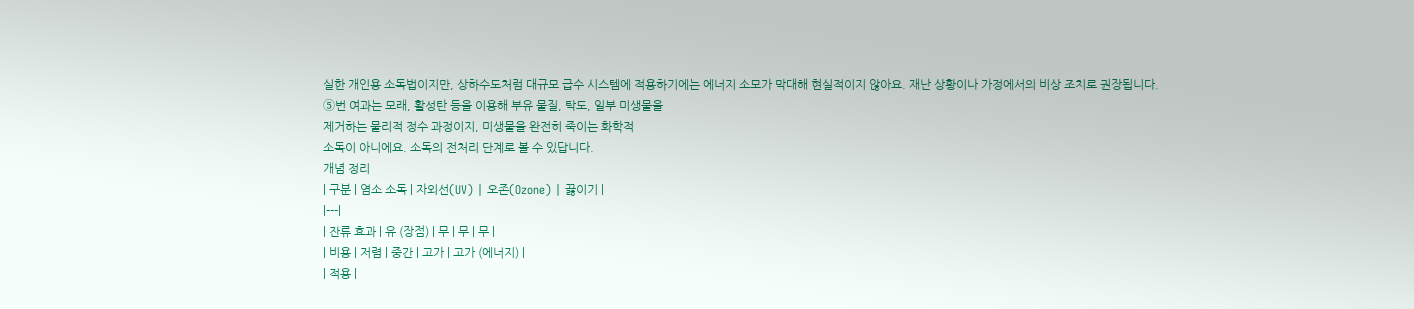실한 개인용 소독법이지만, 상하수도처럼 대규모 급수 시스템에 적용하기에는 에너지 소모가 막대해 현실적이지 않아요. 재난 상황이나 가정에서의 비상 조치로 권장됩니다.
⑤번 여과는 모래, 활성탄 등을 이용해 부유 물질, 탁도, 일부 미생물을
제거하는 물리적 정수 과정이지, 미생물을 완전히 죽이는 화학적
소독이 아니에요. 소독의 전처리 단계로 볼 수 있답니다.
개념 정리
| 구분 | 염소 소독 | 자외선(UV) | 오존(Ozone) | 끓이기 |
|---|
| 잔류 효과 | 유 (장점) | 무 | 무 | 무 |
| 비용 | 저렴 | 중간 | 고가 | 고가 (에너지) |
| 적용 |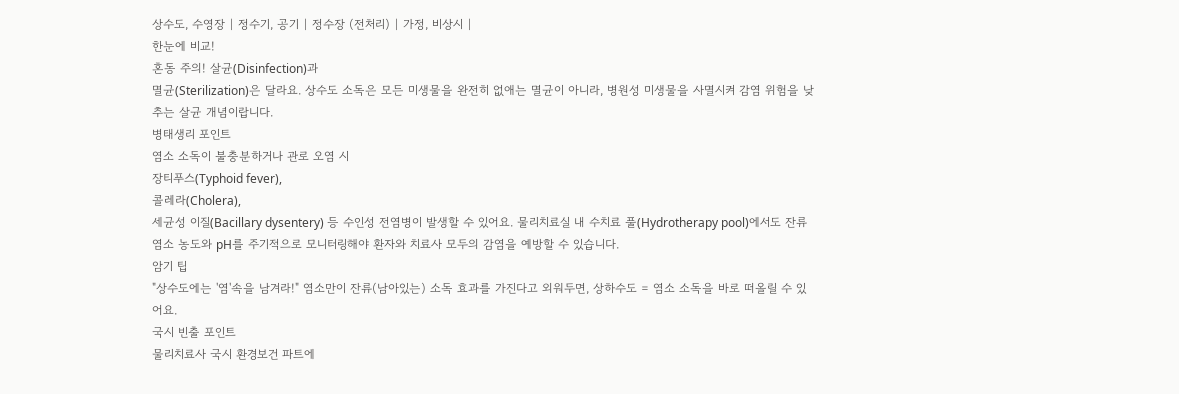상수도, 수영장 | 정수기, 공기 | 정수장 (전처리) | 가정, 비상시 |
한눈에 비교!
혼동 주의! 살균(Disinfection)과
멸균(Sterilization)은 달라요. 상수도 소독은 모든 미생물을 완전히 없애는 멸균이 아니라, 병원성 미생물을 사멸시켜 감염 위험을 낮추는 살균 개념이랍니다.
병태생리 포인트
염소 소독이 불충분하거나 관로 오염 시
장티푸스(Typhoid fever),
콜레라(Cholera),
세균성 이질(Bacillary dysentery) 등 수인성 전염병이 발생할 수 있어요. 물리치료실 내 수치료 풀(Hydrotherapy pool)에서도 잔류 염소 농도와 pH를 주기적으로 모니터링해야 환자와 치료사 모두의 감염을 예방할 수 있습니다.
암기 팁
"상수도에는 '염'속을 남겨라!" 염소만이 잔류(남아있는) 소독 효과를 가진다고 외워두면, 상하수도 = 염소 소독을 바로 떠올릴 수 있어요.
국시 빈출 포인트
물리치료사 국시 환경보건 파트에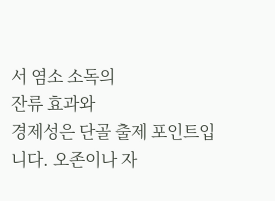서 염소 소독의
잔류 효과와
경제성은 단골 출제 포인트입니다. 오존이나 자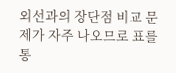외선과의 장단점 비교 문제가 자주 나오므로 표를 통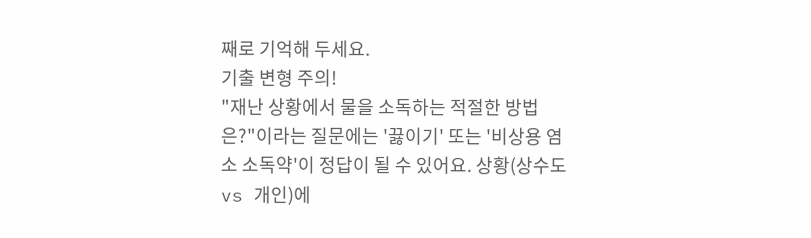째로 기억해 두세요.
기출 변형 주의!
"재난 상황에서 물을 소독하는 적절한 방법은?"이라는 질문에는 '끓이기' 또는 '비상용 염소 소독약'이 정답이 될 수 있어요. 상황(상수도 vs 개인)에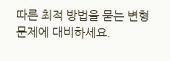따른 최적 방법을 묻는 변형 문제에 대비하세요.